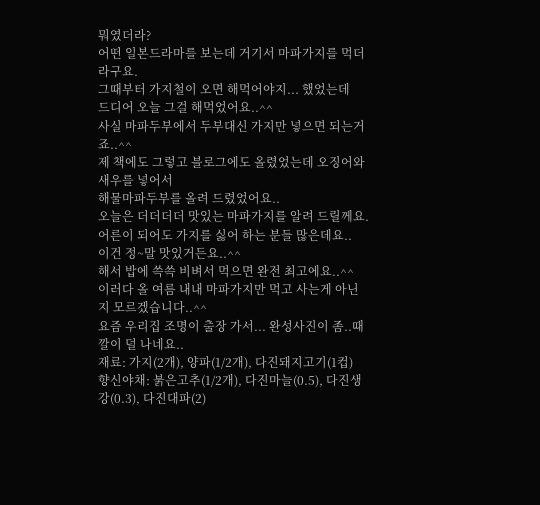뭐였더라?
어떤 일본드라마를 보는데 거기서 마파가지를 먹더라구요.
그때부터 가지철이 오면 해먹어야지... 했었는데
드디어 오늘 그걸 해먹었어요..^^
사실 마파두부에서 두부대신 가지만 넣으면 되는거죠..^^
제 책에도 그렇고 블로그에도 올렸었는데 오징어와 새우를 넣어서
해물마파두부를 올려 드렸었어요..
오늘은 더더더더 맛있는 마파가지를 알려 드릴께요.
어른이 되어도 가지를 싫어 하는 분들 많은데요..
이건 정~말 맛있거든요..^^
해서 밥에 쓱쓱 비벼서 먹으면 완전 최고에요..^^
이러다 올 여름 내내 마파가지만 먹고 사는게 아닌지 모르겠습니다..^^
요즘 우리집 조명이 출장 가서... 완성사진이 좀..때깔이 덜 나네요..
재료: 가지(2개), 양파(1/2개), 다진돼지고기(1컵)
향신야채: 붉은고추(1/2개), 다진마늘(0.5), 다진생강(0.3), 다진대파(2)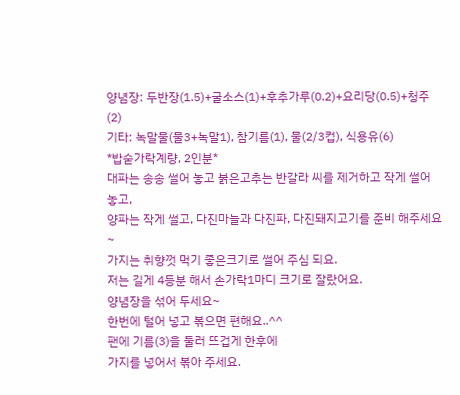양념장: 두반장(1.5)+굴소스(1)+후추가루(0.2)+요리당(0.5)+청주(2)
기타: 녹말물(물3+녹말1), 참기름(1), 물(2/3컵), 식용유(6)
*밥숟가락계량, 2인분*
대파는 송송 썰어 놓고 붉은고추는 반갈라 씨를 제거하고 작게 썰어 놓고,
양파는 작게 썰고, 다진마늘과 다진파, 다진돼지고기를 준비 해주세요~
가지는 취향껏 먹기 좋은크기로 썰어 주심 되요.
저는 길게 4등분 해서 손가락1마디 크기로 잘랐어요.
양념장을 섞어 두세요~
한번에 털어 넣고 볶으면 편해요..^^
팬에 기름(3)을 둘러 뜨겁게 한후에
가지를 넣어서 볶아 주세요.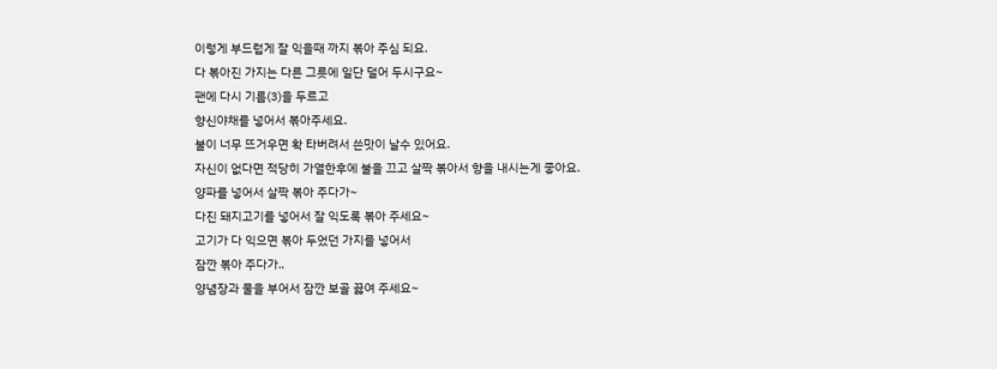이렇게 부드럽게 잘 익을때 까지 볶아 주심 되요.
다 볶아진 가지는 다른 그릇에 일단 덜어 두시구요~
팬에 다시 기름(3)을 두르고
향신야채를 넣어서 볶아주세요.
불이 너무 뜨거우면 확 타버려서 쓴맛이 날수 있어요.
자신이 없다면 적당히 가열한후에 불을 끄고 살짝 볶아서 향을 내시는게 좋아요.
양파를 넣어서 살짝 볶아 주다가~
다진 돼지고기를 넣어서 잘 익도록 볶아 주세요~
고기가 다 익으면 볶아 두었던 가지를 넣어서
잠깐 볶아 주다가..
양념장과 물을 부어서 잠깐 보골 끓여 주세요~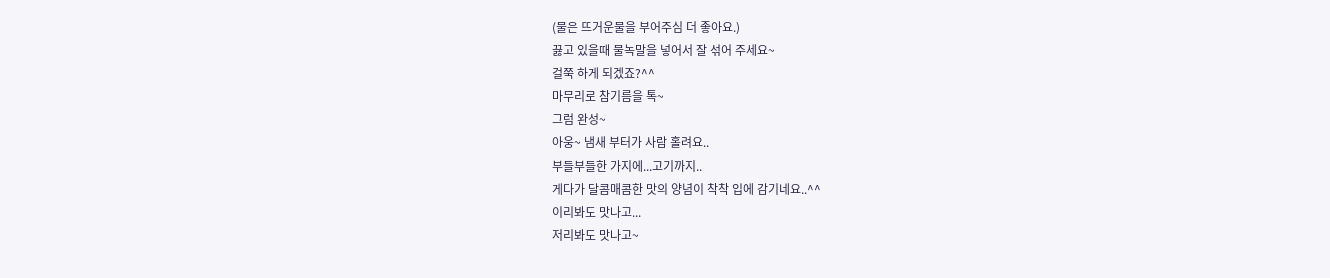(물은 뜨거운물을 부어주심 더 좋아요.)
끓고 있을때 물녹말을 넣어서 잘 섞어 주세요~
걸쭉 하게 되겠죠?^^
마무리로 참기름을 톡~
그럼 완성~
아웅~ 냄새 부터가 사람 홀려요..
부들부들한 가지에...고기까지..
게다가 달콤매콤한 맛의 양념이 착착 입에 감기네요..^^
이리봐도 맛나고...
저리봐도 맛나고~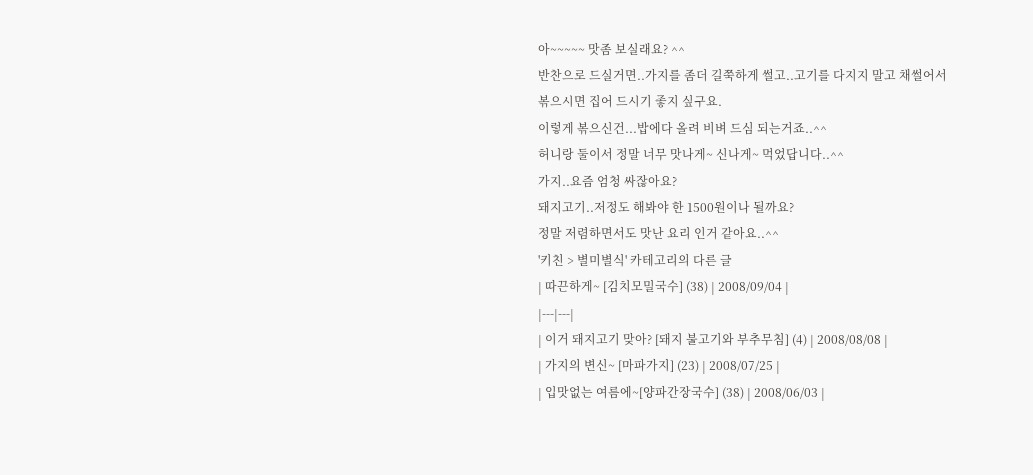아~~~~~ 맛좀 보실래요? ^^
반찬으로 드실거면..가지를 좀더 길쭉하게 썰고..고기를 다지지 말고 채썰어서
볶으시면 집어 드시기 좋지 싶구요.
이렇게 볶으신건...밥에다 올려 비벼 드심 되는거죠..^^
허니랑 둘이서 정말 너무 맛나게~ 신나게~ 먹었답니다..^^
가지..요즘 엄청 싸잖아요?
돼지고기..저정도 해봐야 한 1500원이나 될까요?
정말 저렴하면서도 맛난 요리 인거 같아요..^^
'키친 > 별미별식' 카테고리의 다른 글
| 따끈하게~ [김치모밀국수] (38) | 2008/09/04 |
|---|---|
| 이거 돼지고기 맞아? [돼지 불고기와 부추무침] (4) | 2008/08/08 |
| 가지의 변신~ [마파가지] (23) | 2008/07/25 |
| 입맛없는 여름에~[양파간장국수] (38) | 2008/06/03 |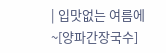| 입맛없는 여름에~[양파간장국수]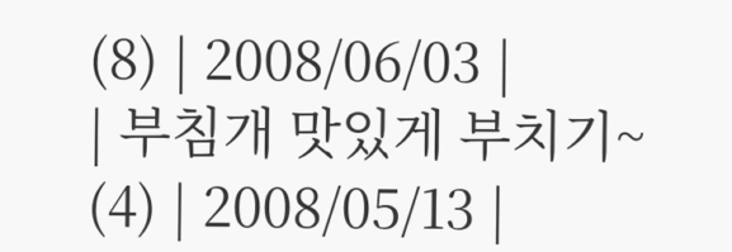(8) | 2008/06/03 |
| 부침개 맛있게 부치기~ (4) | 2008/05/13 |